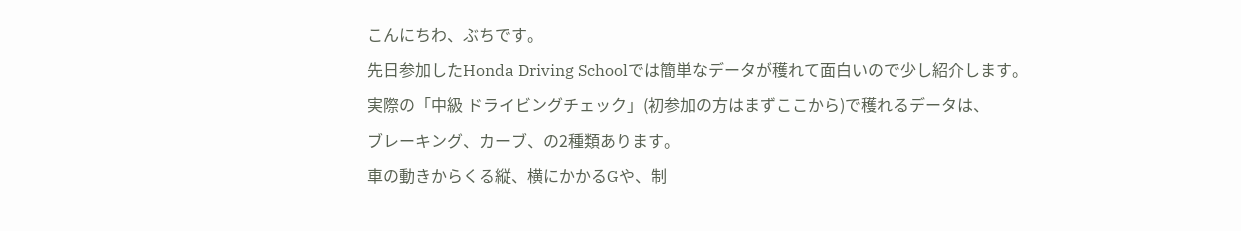こんにちわ、ぶちです。
先日参加したHonda Driving Schoolでは簡単なデータが穫れて面白いので少し紹介します。
実際の「中級 ドライビングチェック」(初参加の方はまずここから)で穫れるデータは、
ブレーキング、カーブ、の2種類あります。
車の動きからくる縦、横にかかるGや、制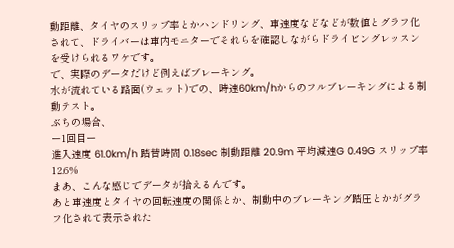動距離、タイヤのスリップ率とかハンドリング、車速度などなどが数値とグラフ化されて、ドライバーは車内モニターでそれらを確認しながらドライビングレッスンを受けられるワケです。
で、実際のデータだけど例えばブレーキング。
水が流れている路面(ウェット)での、時速60km/hからのフルブレーキングによる制動テスト。
ぶちの場合、
ー1回目ー
進入速度 61.0km/h 踏替時間 0.18sec 制動距離 20.9m 平均減速G 0.49G スリップ率 12.6%
まあ、こんな感じでデータが拾えるんです。
あと車速度とタイヤの回転速度の関係とか、制動中のブレーキング踏圧とかがグラフ化されて表示された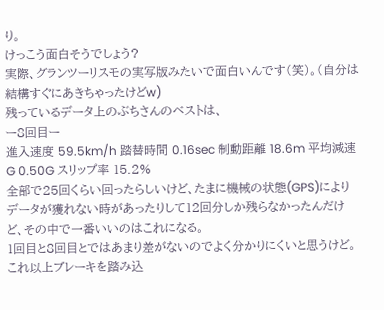り。
けっこう面白そうでしょう?
実際、グランツーリスモの実写版みたいで面白いんです(笑)。(自分は結構すぐにあきちゃったけどw)
残っているデータ上のぶちさんのベストは、
ー8回目ー
進入速度 59.5km/h 踏替時間 0.16sec 制動距離 18.6m 平均減速G 0.50G スリップ率 15.2%
全部で25回くらい回ったらしいけど、たまに機械の状態(GPS)によりデータが獲れない時があったりして12回分しか残らなかったんだけど、その中で一番いいのはこれになる。
1回目と8回目とではあまり差がないのでよく分かりにくいと思うけど。
これ以上ブレーキを踏み込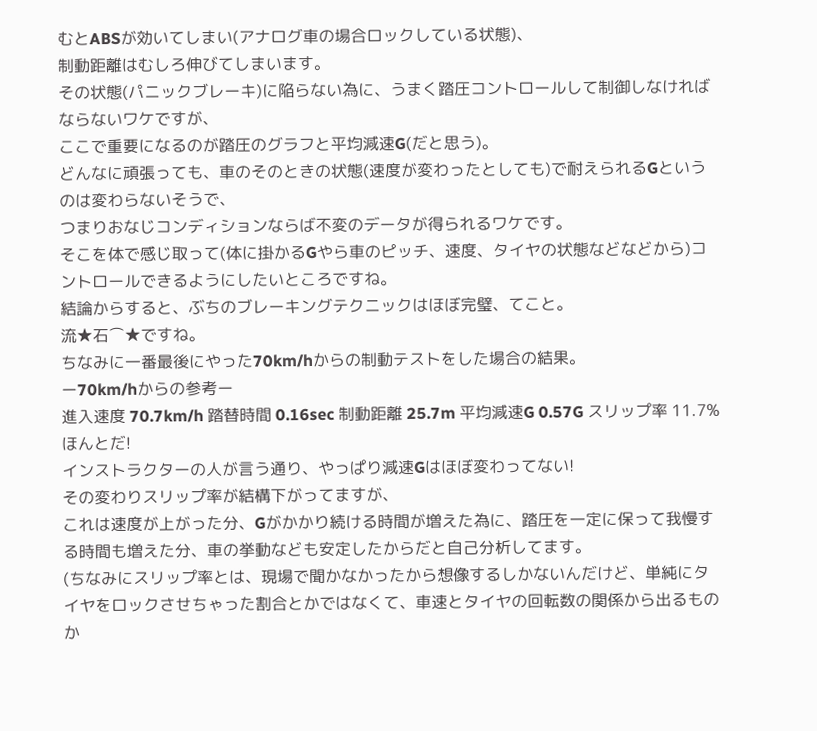むとABSが効いてしまい(アナログ車の場合ロックしている状態)、
制動距離はむしろ伸びてしまいます。
その状態(パニックブレーキ)に陥らない為に、うまく踏圧コントロールして制御しなければならないワケですが、
ここで重要になるのが踏圧のグラフと平均減速G(だと思う)。
どんなに頑張っても、車のそのときの状態(速度が変わったとしても)で耐えられるGというのは変わらないそうで、
つまりおなじコンディションならば不変のデータが得られるワケです。
そこを体で感じ取って(体に掛かるGやら車のピッチ、速度、タイヤの状態などなどから)コントロールできるようにしたいところですね。
結論からすると、ぶちのブレーキングテクニックはほぼ完璧、てこと。
流★石⌒★ですね。
ちなみに一番最後にやった70km/hからの制動テストをした場合の結果。
ー70km/hからの参考ー
進入速度 70.7km/h 踏替時間 0.16sec 制動距離 25.7m 平均減速G 0.57G スリップ率 11.7%
ほんとだ!
インストラクターの人が言う通り、やっぱり減速Gはほぼ変わってない!
その変わりスリップ率が結構下がってますが、
これは速度が上がった分、Gがかかり続ける時間が増えた為に、踏圧を一定に保って我慢する時間も増えた分、車の挙動なども安定したからだと自己分析してます。
(ちなみにスリップ率とは、現場で聞かなかったから想像するしかないんだけど、単純にタイヤをロックさせちゃった割合とかではなくて、車速とタイヤの回転数の関係から出るものか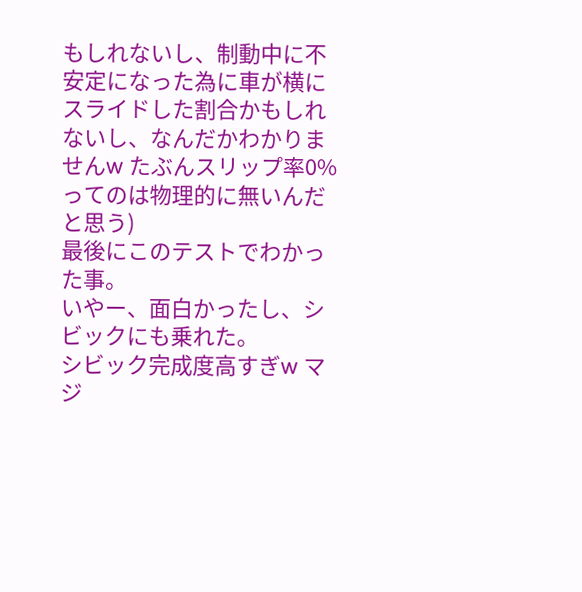もしれないし、制動中に不安定になった為に車が横にスライドした割合かもしれないし、なんだかわかりませんw たぶんスリップ率0%ってのは物理的に無いんだと思う)
最後にこのテストでわかった事。
いやー、面白かったし、シビックにも乗れた。
シビック完成度高すぎw マジ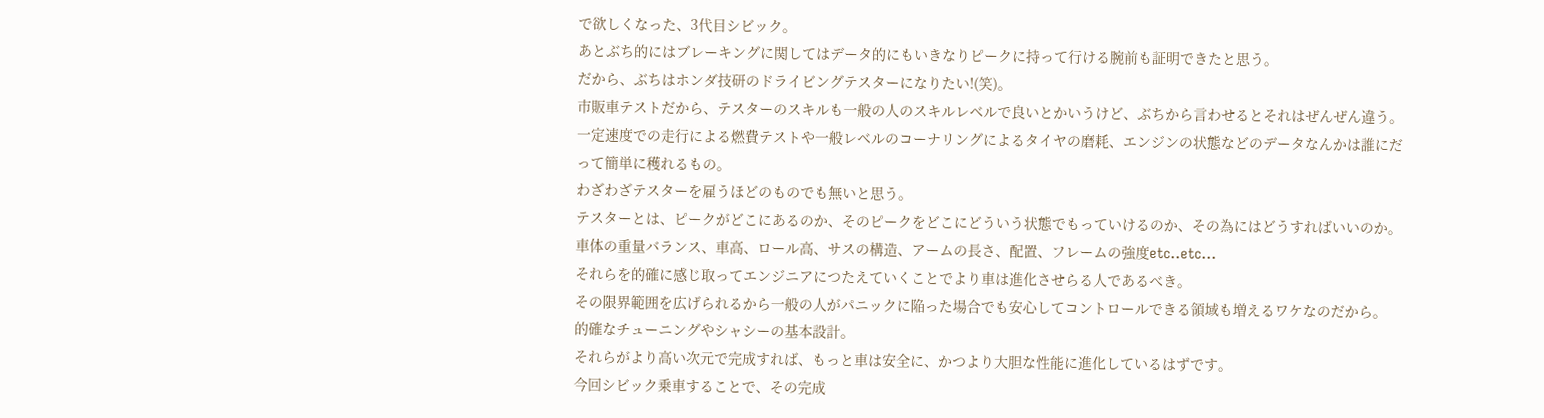で欲しくなった、3代目シビック。
あとぶち的にはブレーキングに関してはデータ的にもいきなりピークに持って行ける腕前も証明できたと思う。
だから、ぶちはホンダ技研のドライビングテスターになりたい!(笑)。
市販車テストだから、テスターのスキルも一般の人のスキルレベルで良いとかいうけど、ぶちから言わせるとそれはぜんぜん違う。
一定速度での走行による燃費テストや一般レベルのコーナリングによるタイヤの磨耗、エンジンの状態などのデータなんかは誰にだって簡単に穫れるもの。
わざわざテスターを雇うほどのものでも無いと思う。
テスターとは、ピークがどこにあるのか、そのピークをどこにどういう状態でもっていけるのか、その為にはどうすればいいのか。
車体の重量バランス、車高、ロール高、サスの構造、アームの長さ、配置、フレームの強度etc..etc...
それらを的確に感じ取ってエンジニアにつたえていくことでより車は進化させらる人であるべき。
その限界範囲を広げられるから一般の人がパニックに陥った場合でも安心してコントロールできる領域も増えるワケなのだから。
的確なチューニングやシャシーの基本設計。
それらがより高い次元で完成すれば、もっと車は安全に、かつより大胆な性能に進化しているはずです。
今回シビック乗車することで、その完成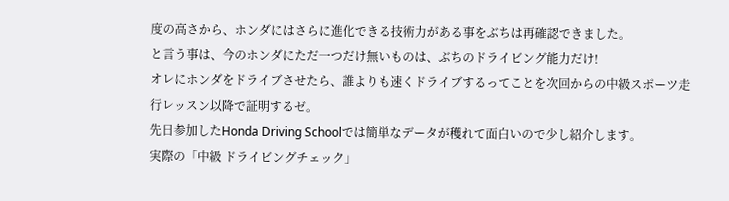度の高さから、ホンダにはさらに進化できる技術力がある事をぶちは再確認できました。
と言う事は、今のホンダにただ一つだけ無いものは、ぶちのドライビング能力だけ!
オレにホンダをドライブさせたら、誰よりも速くドライブするってことを次回からの中級スポーツ走行レッスン以降で証明するゼ。
先日参加したHonda Driving Schoolでは簡単なデータが穫れて面白いので少し紹介します。
実際の「中級 ドライビングチェック」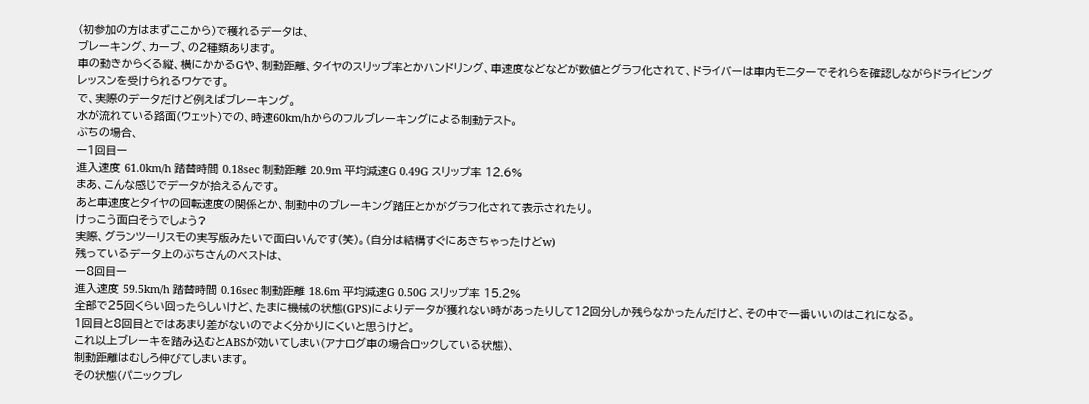(初参加の方はまずここから)で穫れるデータは、
ブレーキング、カーブ、の2種類あります。
車の動きからくる縦、横にかかるGや、制動距離、タイヤのスリップ率とかハンドリング、車速度などなどが数値とグラフ化されて、ドライバーは車内モニターでそれらを確認しながらドライビングレッスンを受けられるワケです。
で、実際のデータだけど例えばブレーキング。
水が流れている路面(ウェット)での、時速60km/hからのフルブレーキングによる制動テスト。
ぶちの場合、
ー1回目ー
進入速度 61.0km/h 踏替時間 0.18sec 制動距離 20.9m 平均減速G 0.49G スリップ率 12.6%
まあ、こんな感じでデータが拾えるんです。
あと車速度とタイヤの回転速度の関係とか、制動中のブレーキング踏圧とかがグラフ化されて表示されたり。
けっこう面白そうでしょう?
実際、グランツーリスモの実写版みたいで面白いんです(笑)。(自分は結構すぐにあきちゃったけどw)
残っているデータ上のぶちさんのベストは、
ー8回目ー
進入速度 59.5km/h 踏替時間 0.16sec 制動距離 18.6m 平均減速G 0.50G スリップ率 15.2%
全部で25回くらい回ったらしいけど、たまに機械の状態(GPS)によりデータが獲れない時があったりして12回分しか残らなかったんだけど、その中で一番いいのはこれになる。
1回目と8回目とではあまり差がないのでよく分かりにくいと思うけど。
これ以上ブレーキを踏み込むとABSが効いてしまい(アナログ車の場合ロックしている状態)、
制動距離はむしろ伸びてしまいます。
その状態(パニックブレ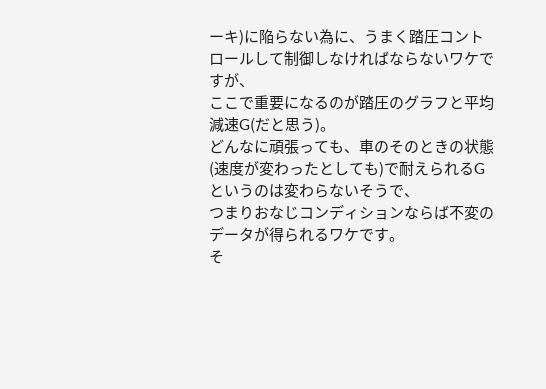ーキ)に陥らない為に、うまく踏圧コントロールして制御しなければならないワケですが、
ここで重要になるのが踏圧のグラフと平均減速G(だと思う)。
どんなに頑張っても、車のそのときの状態(速度が変わったとしても)で耐えられるGというのは変わらないそうで、
つまりおなじコンディションならば不変のデータが得られるワケです。
そ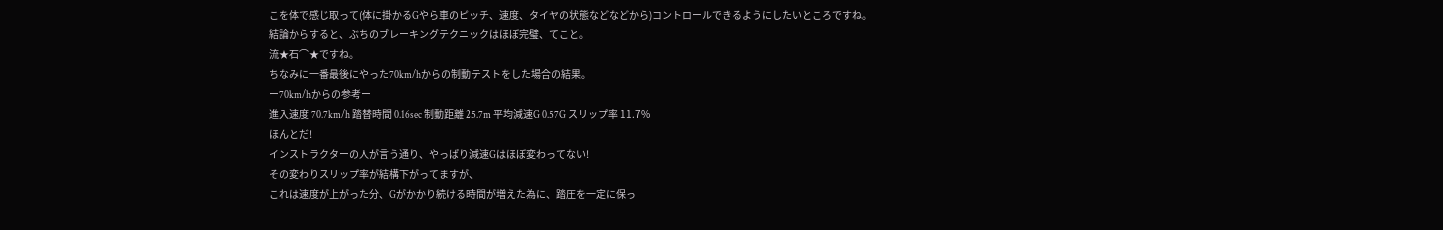こを体で感じ取って(体に掛かるGやら車のピッチ、速度、タイヤの状態などなどから)コントロールできるようにしたいところですね。
結論からすると、ぶちのブレーキングテクニックはほぼ完璧、てこと。
流★石⌒★ですね。
ちなみに一番最後にやった70km/hからの制動テストをした場合の結果。
ー70km/hからの参考ー
進入速度 70.7km/h 踏替時間 0.16sec 制動距離 25.7m 平均減速G 0.57G スリップ率 11.7%
ほんとだ!
インストラクターの人が言う通り、やっぱり減速Gはほぼ変わってない!
その変わりスリップ率が結構下がってますが、
これは速度が上がった分、Gがかかり続ける時間が増えた為に、踏圧を一定に保っ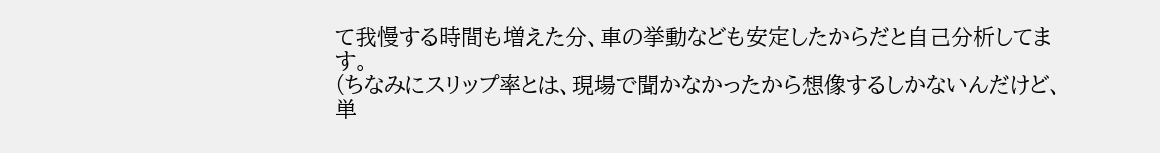て我慢する時間も増えた分、車の挙動なども安定したからだと自己分析してます。
(ちなみにスリップ率とは、現場で聞かなかったから想像するしかないんだけど、単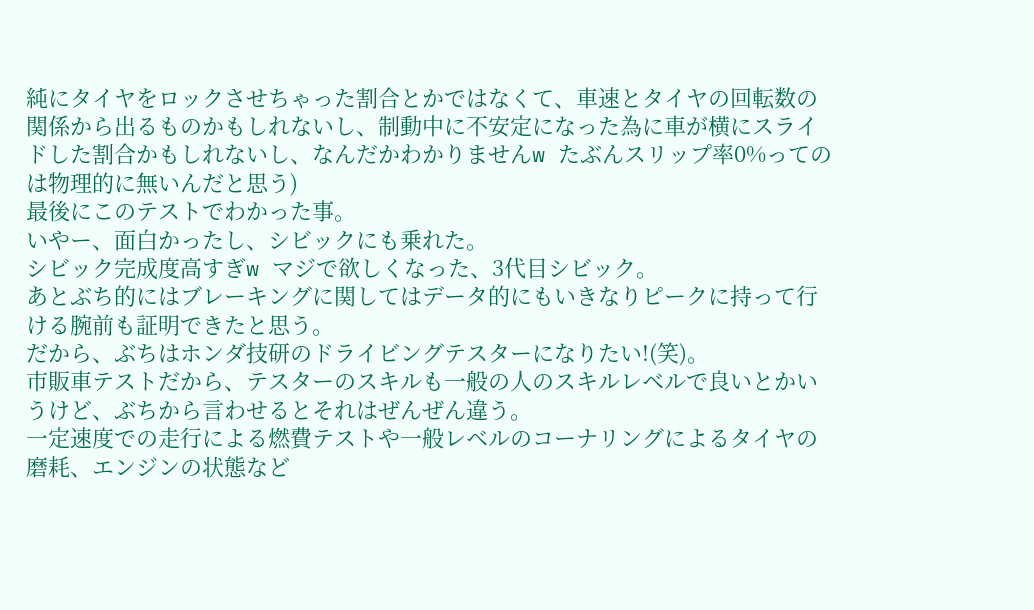純にタイヤをロックさせちゃった割合とかではなくて、車速とタイヤの回転数の関係から出るものかもしれないし、制動中に不安定になった為に車が横にスライドした割合かもしれないし、なんだかわかりませんw たぶんスリップ率0%ってのは物理的に無いんだと思う)
最後にこのテストでわかった事。
いやー、面白かったし、シビックにも乗れた。
シビック完成度高すぎw マジで欲しくなった、3代目シビック。
あとぶち的にはブレーキングに関してはデータ的にもいきなりピークに持って行ける腕前も証明できたと思う。
だから、ぶちはホンダ技研のドライビングテスターになりたい!(笑)。
市販車テストだから、テスターのスキルも一般の人のスキルレベルで良いとかいうけど、ぶちから言わせるとそれはぜんぜん違う。
一定速度での走行による燃費テストや一般レベルのコーナリングによるタイヤの磨耗、エンジンの状態など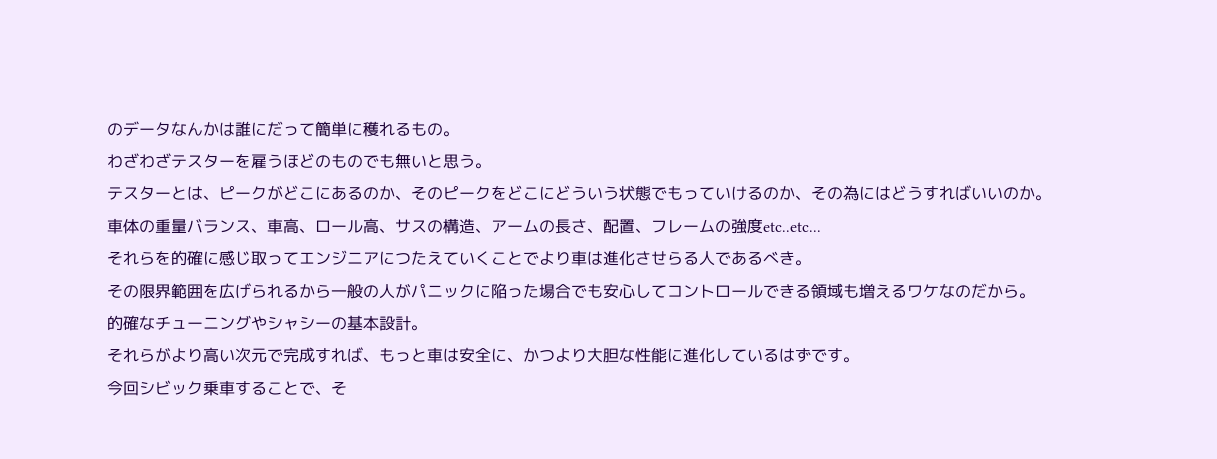のデータなんかは誰にだって簡単に穫れるもの。
わざわざテスターを雇うほどのものでも無いと思う。
テスターとは、ピークがどこにあるのか、そのピークをどこにどういう状態でもっていけるのか、その為にはどうすればいいのか。
車体の重量バランス、車高、ロール高、サスの構造、アームの長さ、配置、フレームの強度etc..etc...
それらを的確に感じ取ってエンジニアにつたえていくことでより車は進化させらる人であるべき。
その限界範囲を広げられるから一般の人がパニックに陥った場合でも安心してコントロールできる領域も増えるワケなのだから。
的確なチューニングやシャシーの基本設計。
それらがより高い次元で完成すれば、もっと車は安全に、かつより大胆な性能に進化しているはずです。
今回シビック乗車することで、そ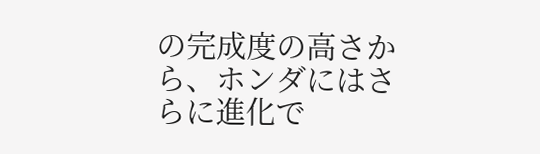の完成度の高さから、ホンダにはさらに進化で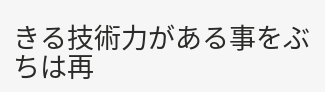きる技術力がある事をぶちは再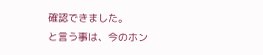確認できました。
と言う事は、今のホン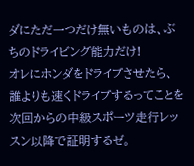ダにただ一つだけ無いものは、ぶちのドライビング能力だけ!
オレにホンダをドライブさせたら、誰よりも速くドライブするってことを次回からの中級スポーツ走行レッスン以降で証明するゼ。